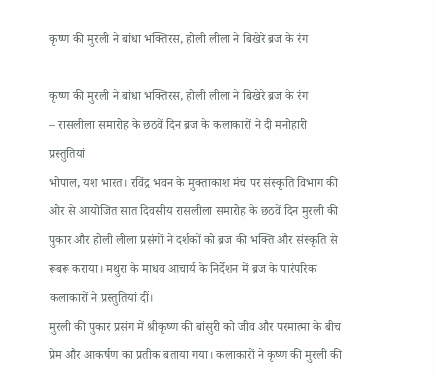कृष्ण की मुरली ने बांधा भक्तिरस, होली लीला ने बिखेरे ब्रज के रंग

कृष्ण की मुरली ने बांधा भक्तिरस, होली लीला ने बिखेरे ब्रज के रंग
– रासलीला समारोह के छठवें दिन ब्रज के कलाकारों ने दी मनोहारी प्रस्तुतियां
भोपाल, यश भारत। रविंद्र भवन के मुक्ताकाश मंच पर संस्कृति विभाग की ओर से आयोजित सात दिवसीय रासलीला समारोह के छठवें दिन मुरली की पुकार और होली लीला प्रसंगों ने दर्शकों को ब्रज की भक्ति और संस्कृति से रूबरू कराया। मथुरा के माधव आचार्य के निर्देशन में ब्रज के पारंपरिक कलाकारों ने प्रस्तुतियां दीं।
मुरली की पुकार प्रसंग में श्रीकृष्ण की बांसुरी को जीव और परमात्मा के बीच प्रेम और आकर्षण का प्रतीक बताया गया। कलाकारों ने कृष्ण की मुरली की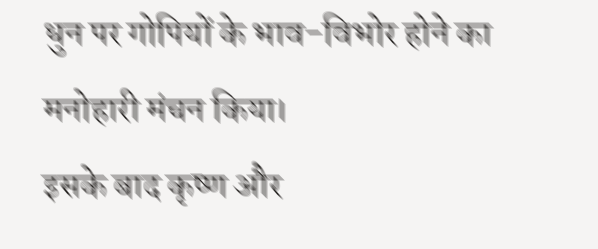धुन पर गोपियों के भाव-विभोर होने का मनोहारी मंचन किया।
इसके बाद कृष्ण और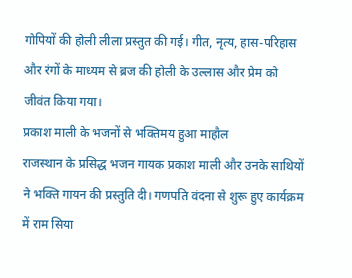गोपियों की होली लीला प्रस्तुत की गई। गीत, नृत्य, हास-परिहास और रंगों के माध्यम से ब्रज की होली के उल्लास और प्रेम को जीवंत किया गया।
प्रकाश माली के भजनों से भक्तिमय हुआ माहौल
राजस्थान के प्रसिद्ध भजन गायक प्रकाश माली और उनके साथियों ने भक्ति गायन की प्रस्तुति दी। गणपति वंदना से शुरू हुए कार्यक्रम में राम सिया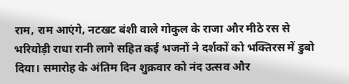राम, राम आएंगे, नटखट बंशी वाले गोकुल के राजा और मीठे रस से भरियोड़ी राधा रानी लागे सहित कई भजनों ने दर्शकों को भक्तिरस में डुबो दिया। समारोह के अंतिम दिन शुक्रवार को नंद उत्सव और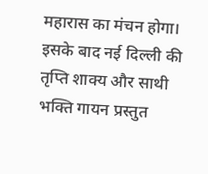महारास का मंचन होगा। इसके बाद नई दिल्ली की तृप्ति शाक्य और साथी भक्ति गायन प्रस्तुत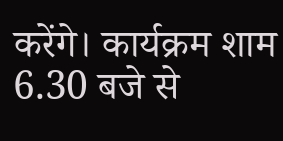करेंगे। कार्यक्रम शाम 6.30 बजे से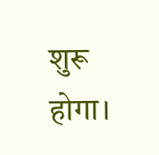शुरू होगा।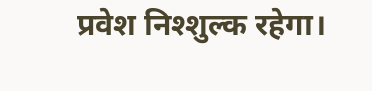प्रवेश निश्शुल्क रहेगा।